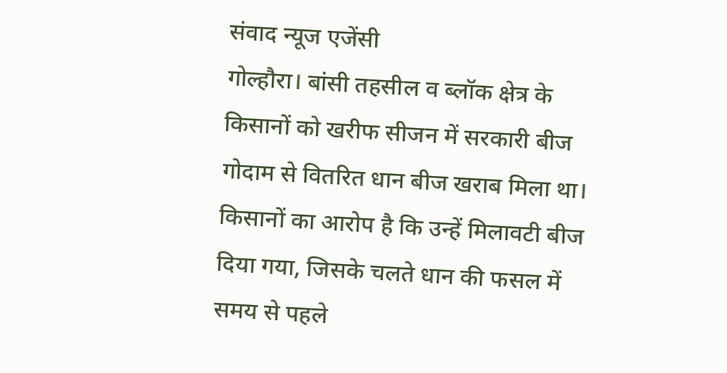संवाद न्यूज एजेंसी
गोल्हौरा। बांसी तहसील व ब्लॉक क्षेत्र के किसानों को खरीफ सीजन में सरकारी बीज गोदाम से वितरित धान बीज खराब मिला था। किसानों का आरोप है कि उन्हें मिलावटी बीज दिया गया, जिसके चलते धान की फसल में समय से पहले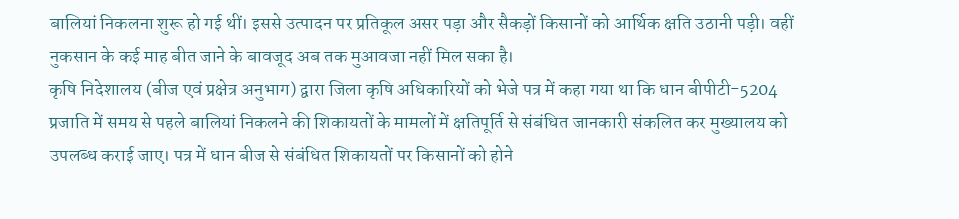बालियां निकलना शुरू हो गई थीं। इससे उत्पादन पर प्रतिकूल असर पड़ा और सैकड़ों किसानों को आर्थिक क्षति उठानी पड़ी। वहीं नुकसान के कई माह बीत जाने के बावजूद अब तक मुआवजा नहीं मिल सका है।
कृषि निदेशालय (बीज एवं प्रक्षेत्र अनुभाग) द्वारा जिला कृषि अधिकारियों को भेजे पत्र में कहा गया था कि धान बीपीटी-5204 प्रजाति में समय से पहले बालियां निकलने की शिकायतों के मामलों में क्षतिपूर्ति से संबंधित जानकारी संकलित कर मुख्यालय को उपलब्ध कराई जाए। पत्र में धान बीज से संबंधित शिकायतों पर किसानों को होने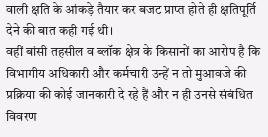वाली क्षति के आंकड़े तैयार कर बजट प्राप्त होते ही क्षतिपूर्ति देने की बात कही गई थी।
वहीं बांसी तहसील व ब्लॉक क्षेत्र के किसानों का आरोप है कि विभागीय अधिकारी और कर्मचारी उन्हें न तो मुआवजे की प्रक्रिया की कोई जानकारी दे रहे हैं और न ही उनसे संबंधित विवरण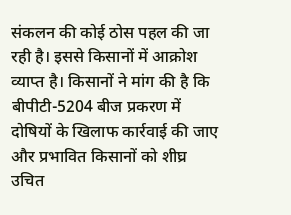संकलन की कोई ठोस पहल की जा रही है। इससे किसानों में आक्रोश व्याप्त है। किसानों ने मांग की है कि बीपीटी-5204 बीज प्रकरण में दोषियों के खिलाफ कार्रवाई की जाए और प्रभावित किसानों को शीघ्र उचित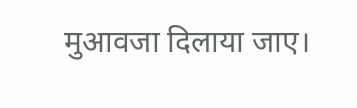मुआवजा दिलाया जाए।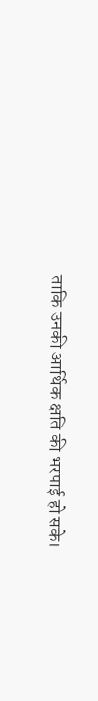ताकि उनकी आर्थिक क्षति की भरपाई हो सके।